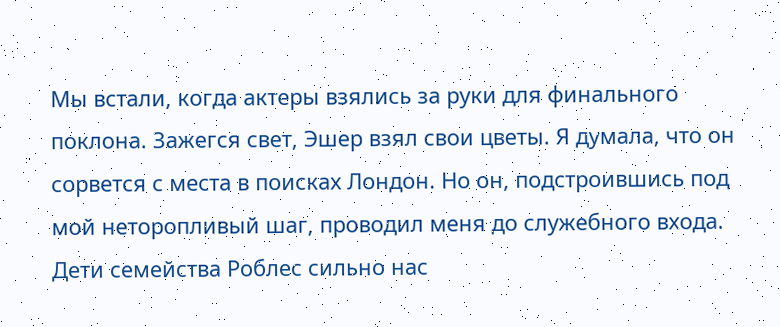Мы встали, когда актеры взялись за руки для финального поклона. Зажегся свет, Эшер взял свои цветы. Я думала, что он сорвется с места в поисках Лондон. Но он, подстроившись под мой неторопливый шаг, проводил меня до служебного входа. Дети семейства Роблес сильно нас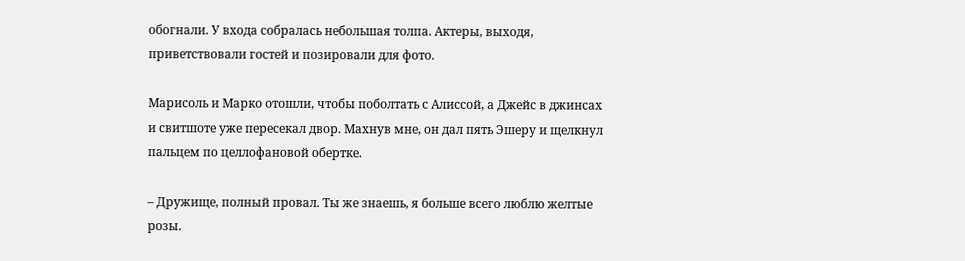обогнали. У входа собралась небольшая толпа. Актеры, выходя, приветствовали гостей и позировали для фото.

Марисоль и Марко отошли, чтобы поболтать с Алиссой, а Джейс в джинсах и свитшоте уже пересекал двор. Махнув мне, он дал пять Эшеру и щелкнул пальцем по целлофановой обертке.

– Дружище, полный провал. Ты же знаешь, я больше всего люблю желтые розы.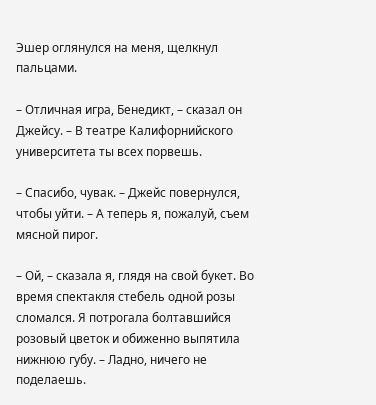Эшер оглянулся на меня, щелкнул пальцами.

– Отличная игра, Бенедикт, – сказал он Джейсу. – В театре Калифорнийского университета ты всех порвешь.

– Спасибо, чувак. – Джейс повернулся, чтобы уйти. – А теперь я, пожалуй, съем мясной пирог.

– Ой, – сказала я, глядя на свой букет. Во время спектакля стебель одной розы сломался. Я потрогала болтавшийся розовый цветок и обиженно выпятила нижнюю губу. – Ладно, ничего не поделаешь.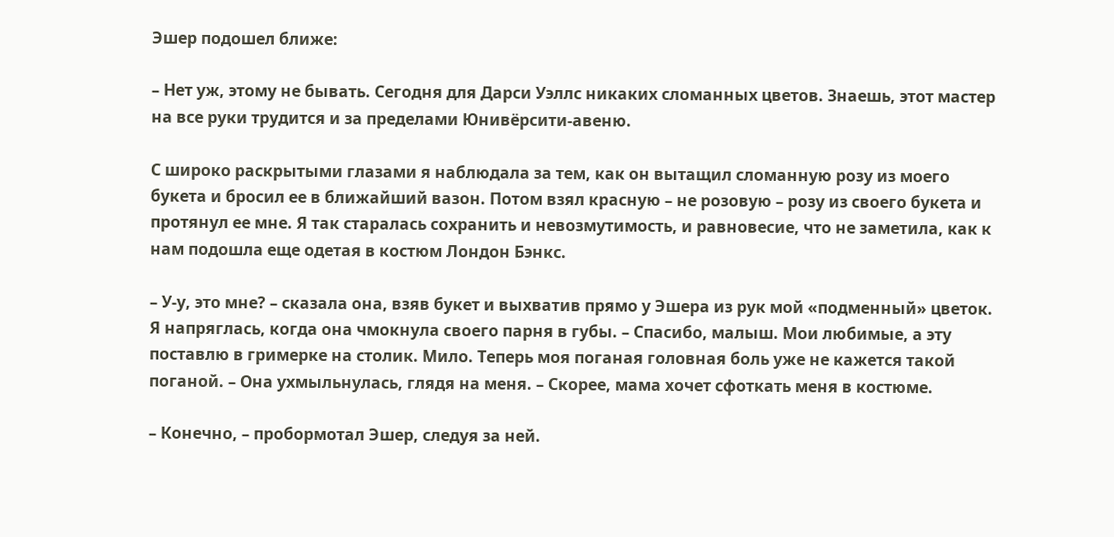Эшер подошел ближе:

– Нет уж, этому не бывать. Сегодня для Дарси Уэллс никаких сломанных цветов. Знаешь, этот мастер на все руки трудится и за пределами Юнивёрсити-авеню.

С широко раскрытыми глазами я наблюдала за тем, как он вытащил сломанную розу из моего букета и бросил ее в ближайший вазон. Потом взял красную – не розовую – розу из своего букета и протянул ее мне. Я так старалась сохранить и невозмутимость, и равновесие, что не заметила, как к нам подошла еще одетая в костюм Лондон Бэнкс.

– У-у, это мне? – сказала она, взяв букет и выхватив прямо у Эшера из рук мой «подменный» цветок. Я напряглась, когда она чмокнула своего парня в губы. – Спасибо, малыш. Мои любимые, а эту поставлю в гримерке на столик. Мило. Теперь моя поганая головная боль уже не кажется такой поганой. – Она ухмыльнулась, глядя на меня. – Скорее, мама хочет сфоткать меня в костюме.

– Конечно, – пробормотал Эшер, следуя за ней.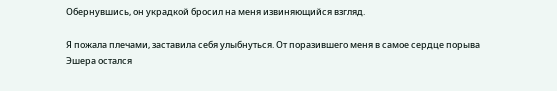Обернувшись, он украдкой бросил на меня извиняющийся взгляд.

Я пожала плечами, заставила себя улыбнуться. От поразившего меня в самое сердце порыва Эшера остался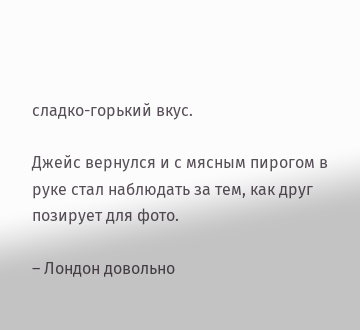сладко-горький вкус.

Джейс вернулся и с мясным пирогом в руке стал наблюдать за тем, как друг позирует для фото.

– Лондон довольно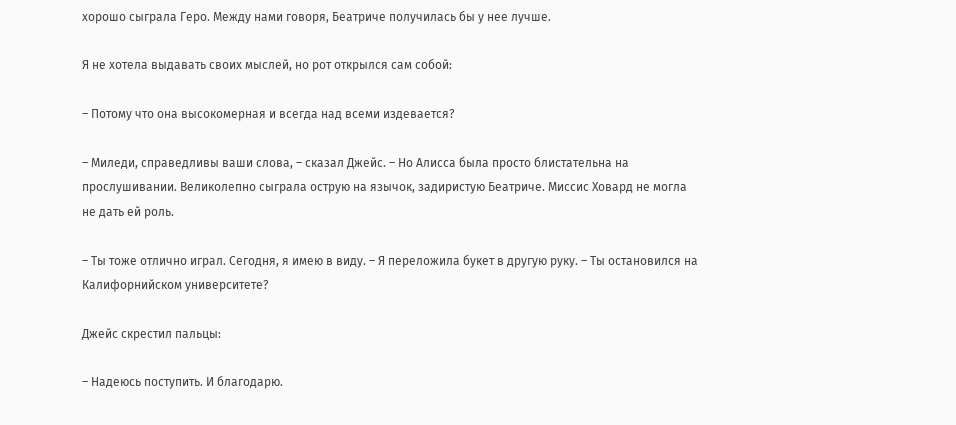хорошо сыграла Геро. Между нами говоря, Беатриче получилась бы у нее лучше.

Я не хотела выдавать своих мыслей, но рот открылся сам собой:

– Потому что она высокомерная и всегда над всеми издевается?

– Миледи, справедливы ваши слова, – сказал Джейс. – Но Алисса была просто блистательна на прослушивании. Великолепно сыграла острую на язычок, задиристую Беатриче. Миссис Ховард не могла не дать ей роль.

– Ты тоже отлично играл. Сегодня, я имею в виду. – Я переложила букет в другую руку. – Ты остановился на Калифорнийском университете?

Джейс скрестил пальцы:

– Надеюсь поступить. И благодарю.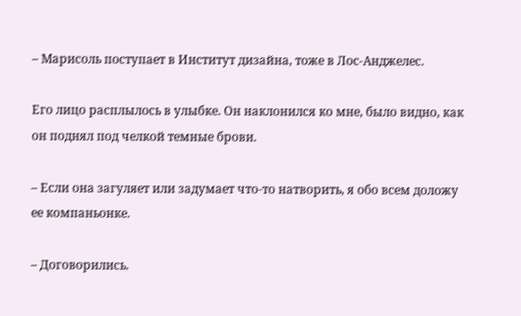– Марисоль поступает в Институт дизайна, тоже в Лос-Анджелес.

Его лицо расплылось в улыбке. Он наклонился ко мне, было видно, как он поднял под челкой темные брови.

– Если она загуляет или задумает что-то натворить, я обо всем доложу ее компаньонке.

– Договорились.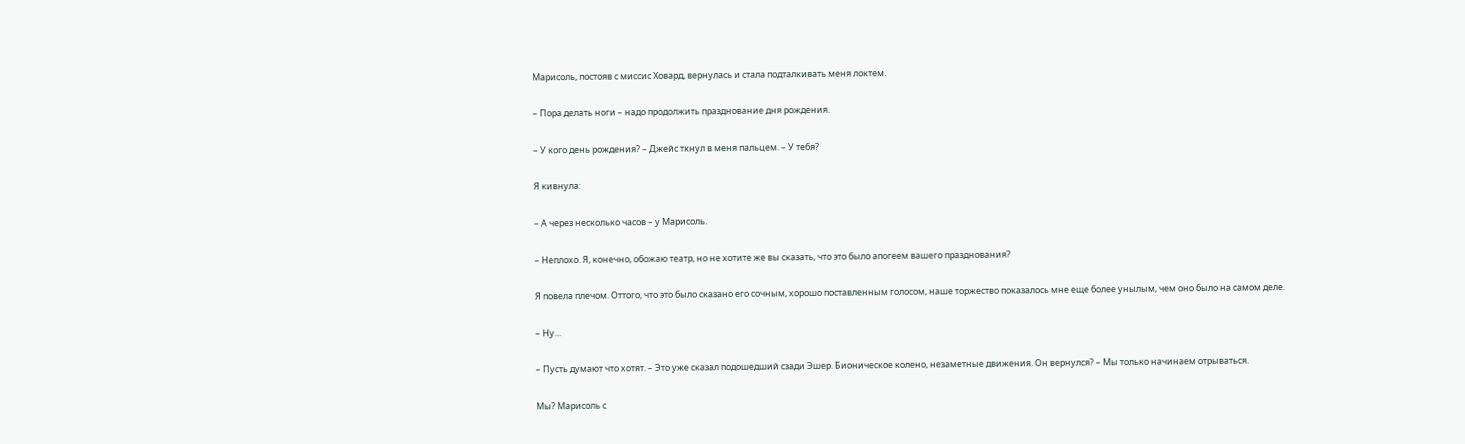Марисоль, постояв с миссис Ховард, вернулась и стала подталкивать меня локтем.

– Пора делать ноги – надо продолжить празднование дня рождения.

– У кого день рождения? – Джейс ткнул в меня пальцем. – У тебя?

Я кивнула:

– А через несколько часов – у Марисоль.

– Неплохо. Я, конечно, обожаю театр, но не хотите же вы сказать, что это было апогеем вашего празднования?

Я повела плечом. Оттого, что это было сказано его сочным, хорошо поставленным голосом, наше торжество показалось мне еще более унылым, чем оно было на самом деле.

– Ну…

– Пусть думают что хотят. – Это уже сказал подошедший сзади Эшер. Бионическое колено, незаметные движения. Он вернулся? – Мы только начинаем отрываться.

Мы? Марисоль с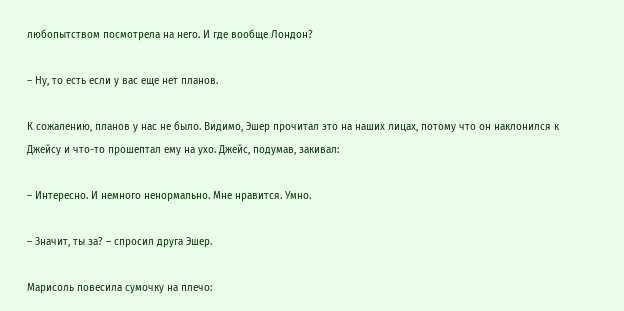любопытством посмотрела на него. И где вообще Лондон?

– Ну, то есть если у вас еще нет планов.

К сожалению, планов у нас не было. Видимо, Эшер прочитал это на наших лицах, потому что он наклонился к Джейсу и что-то прошептал ему на ухо. Джейс, подумав, закивал:

– Интересно. И немного ненормально. Мне нравится. Умно.

– Значит, ты за? – спросил друга Эшер.

Марисоль повесила сумочку на плечо: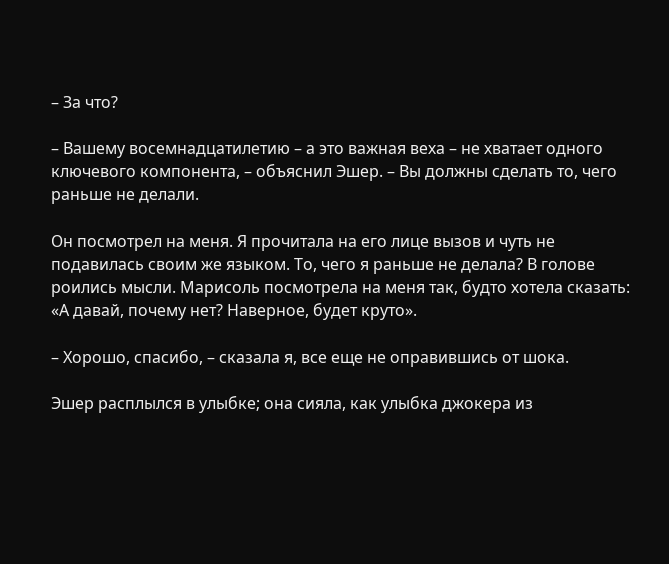– За что?

– Вашему восемнадцатилетию – а это важная веха – не хватает одного ключевого компонента, – объяснил Эшер. – Вы должны сделать то, чего раньше не делали.

Он посмотрел на меня. Я прочитала на его лице вызов и чуть не подавилась своим же языком. То, чего я раньше не делала? В голове роились мысли. Марисоль посмотрела на меня так, будто хотела сказать: «А давай, почему нет? Наверное, будет круто».

– Хорошо, спасибо, – сказала я, все еще не оправившись от шока.

Эшер расплылся в улыбке; она сияла, как улыбка джокера из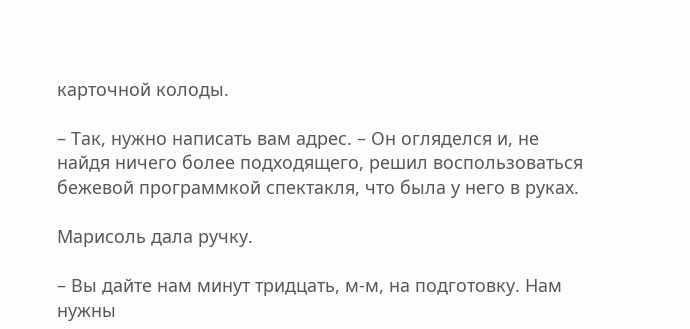карточной колоды.

– Так, нужно написать вам адрес. – Он огляделся и, не найдя ничего более подходящего, решил воспользоваться бежевой программкой спектакля, что была у него в руках.

Марисоль дала ручку.

– Вы дайте нам минут тридцать, м-м, на подготовку. Нам нужны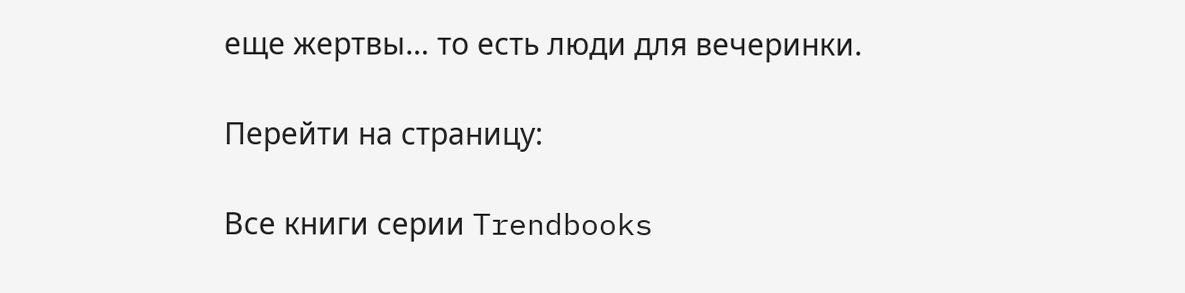еще жертвы… то есть люди для вечеринки.

Перейти на страницу:

Все книги серии Trendbooks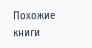Похожие книги